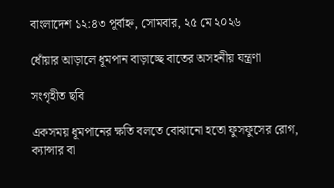বাংলাদেশ ১২:৪৩ পূর্বাহ্ন, সোমবার, ২৫ মে ২০২৬

ধোঁয়ার আড়ালে ধূমপান বাড়াচ্ছে বাতের অসহনীয় যন্ত্রণা

সংগৃহীত ছবি

একসময় ধূমপানের ক্ষতি বলতে বোঝানো হতো ফুসফুসের রোগ, ক্যান্সার বা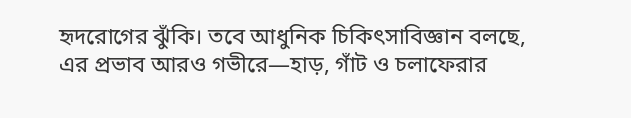হৃদরোগের ঝুঁকি। তবে আধুনিক চিকিৎসাবিজ্ঞান বলছে, এর প্রভাব আরও গভীরে—হাড়, গাঁট ও চলাফেরার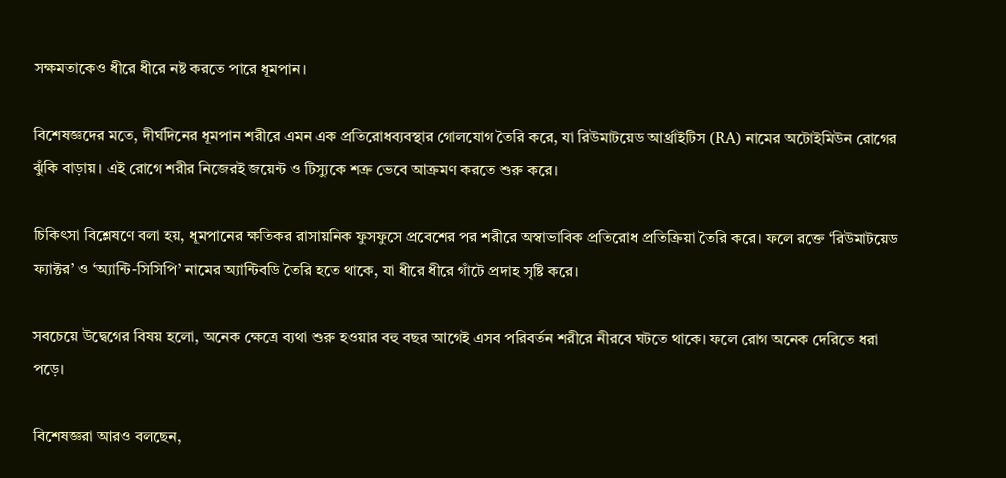সক্ষমতাকেও ধীরে ধীরে নষ্ট করতে পারে ধূমপান।

বিশেষজ্ঞদের মতে, দীর্ঘদিনের ধূমপান শরীরে এমন এক প্রতিরোধব্যবস্থার গোলযোগ তৈরি করে, যা রিউমাটয়েড আর্থ্রাইটিস (RA) নামের অটোইমিউন রোগের ঝুঁকি বাড়ায়। এই রোগে শরীর নিজেরই জয়েন্ট ও টিস্যুকে শত্রু ভেবে আক্রমণ করতে শুরু করে।

চিকিৎসা বিশ্লেষণে বলা হয়, ধূমপানের ক্ষতিকর রাসায়নিক ফুসফুসে প্রবেশের পর শরীরে অস্বাভাবিক প্রতিরোধ প্রতিক্রিয়া তৈরি করে। ফলে রক্তে ‘রিউমাটয়েড ফ্যাক্টর’ ও ‘অ্যান্টি-সিসিপি’ নামের অ্যান্টিবডি তৈরি হতে থাকে, যা ধীরে ধীরে গাঁটে প্রদাহ সৃষ্টি করে।

সবচেয়ে উদ্বেগের বিষয় হলো, অনেক ক্ষেত্রে ব্যথা শুরু হওয়ার বহু বছর আগেই এসব পরিবর্তন শরীরে নীরবে ঘটতে থাকে। ফলে রোগ অনেক দেরিতে ধরা পড়ে।

বিশেষজ্ঞরা আরও বলছেন,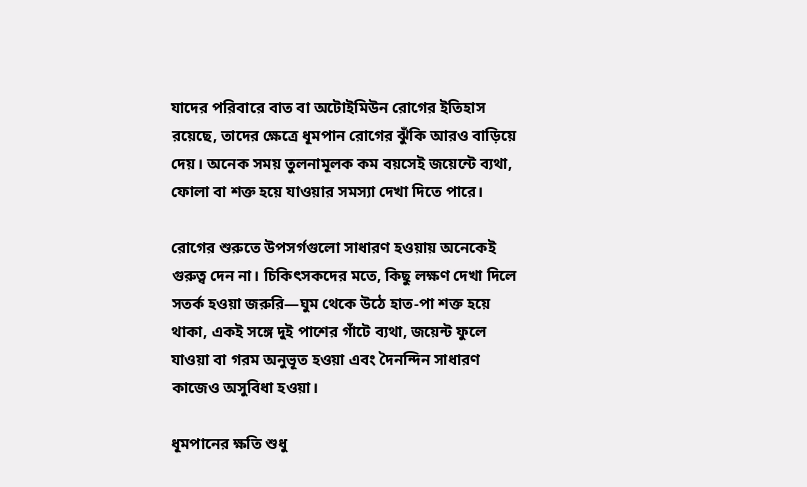যাদের পরিবারে বাত বা অটোইমিউন রোগের ইতিহাস রয়েছে, তাদের ক্ষেত্রে ধূমপান রোগের ঝুঁকি আরও বাড়িয়ে দেয়। অনেক সময় তুলনামূলক কম বয়সেই জয়েন্টে ব্যথা, ফোলা বা শক্ত হয়ে যাওয়ার সমস্যা দেখা দিতে পারে।

রোগের শুরুতে উপসর্গগুলো সাধারণ হওয়ায় অনেকেই গুরুত্ব দেন না। চিকিৎসকদের মতে, কিছু লক্ষণ দেখা দিলে সতর্ক হওয়া জরুরি—ঘুম থেকে উঠে হাত-পা শক্ত হয়ে থাকা, একই সঙ্গে দুই পাশের গাঁটে ব্যথা, জয়েন্ট ফুলে যাওয়া বা গরম অনুভূত হওয়া এবং দৈনন্দিন সাধারণ কাজেও অসুবিধা হওয়া।

ধূমপানের ক্ষতি শুধু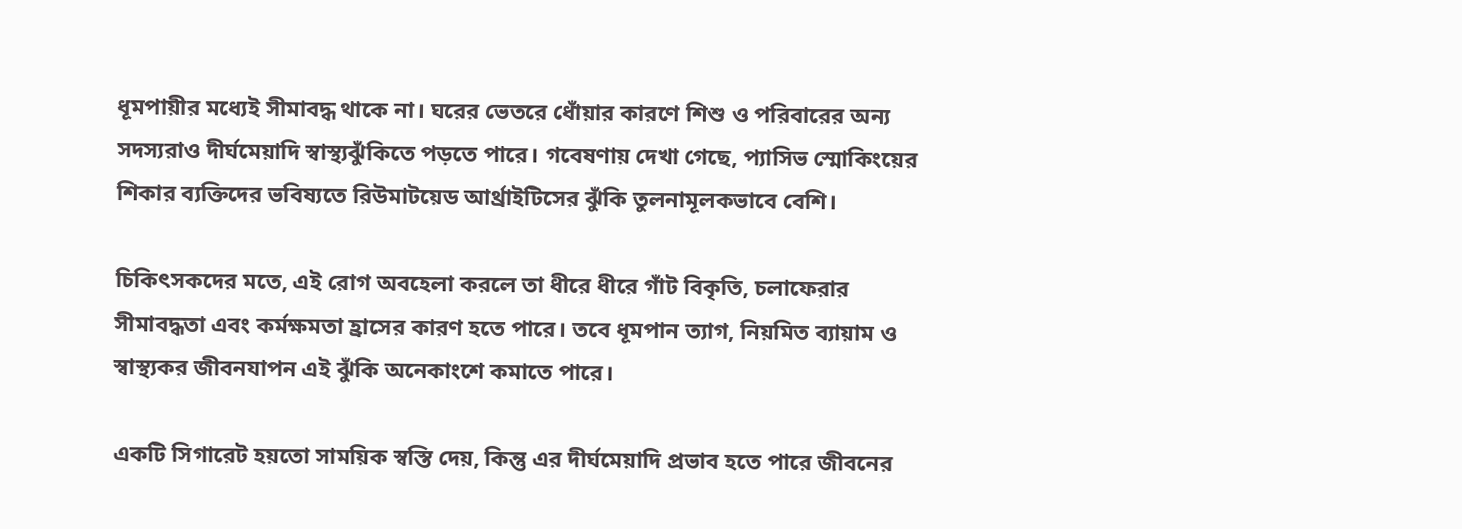ধূমপায়ীর মধ্যেই সীমাবদ্ধ থাকে না। ঘরের ভেতরে ধোঁয়ার কারণে শিশু ও পরিবারের অন্য সদস্যরাও দীর্ঘমেয়াদি স্বাস্থ্যঝুঁকিতে পড়তে পারে। গবেষণায় দেখা গেছে, প্যাসিভ স্মোকিংয়ের শিকার ব্যক্তিদের ভবিষ্যতে রিউমাটয়েড আর্থ্রাইটিসের ঝুঁকি তুলনামূলকভাবে বেশি।

চিকিৎসকদের মতে, এই রোগ অবহেলা করলে তা ধীরে ধীরে গাঁট বিকৃতি, চলাফেরার সীমাবদ্ধতা এবং কর্মক্ষমতা হ্রাসের কারণ হতে পারে। তবে ধূমপান ত্যাগ, নিয়মিত ব্যায়াম ও স্বাস্থ্যকর জীবনযাপন এই ঝুঁকি অনেকাংশে কমাতে পারে।

একটি সিগারেট হয়তো সাময়িক স্বস্তি দেয়, কিন্তু এর দীর্ঘমেয়াদি প্রভাব হতে পারে জীবনের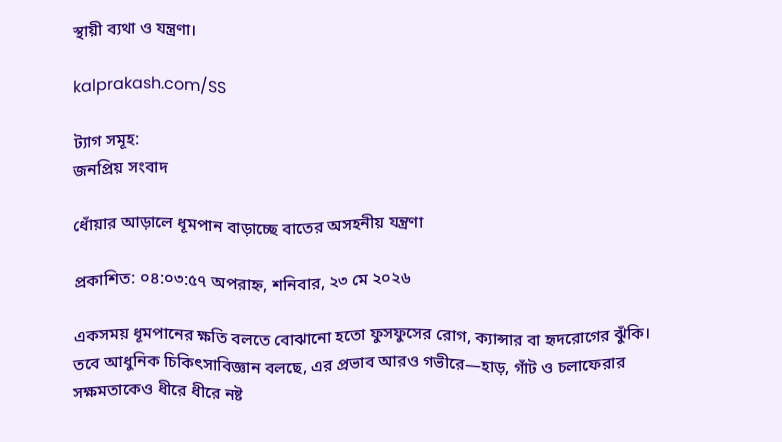স্থায়ী ব্যথা ও যন্ত্রণা।

kalprakash.com/SS

ট্যাগ সমূহ:
জনপ্রিয় সংবাদ

ধোঁয়ার আড়ালে ধূমপান বাড়াচ্ছে বাতের অসহনীয় যন্ত্রণা

প্রকাশিত: ০৪:০৩:৫৭ অপরাহ্ন, শনিবার, ২৩ মে ২০২৬

একসময় ধূমপানের ক্ষতি বলতে বোঝানো হতো ফুসফুসের রোগ, ক্যান্সার বা হৃদরোগের ঝুঁকি। তবে আধুনিক চিকিৎসাবিজ্ঞান বলছে, এর প্রভাব আরও গভীরে—হাড়, গাঁট ও চলাফেরার সক্ষমতাকেও ধীরে ধীরে নষ্ট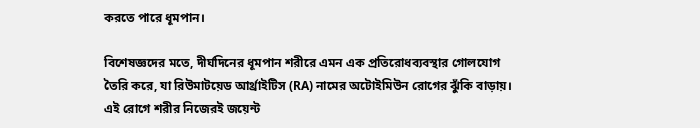করতে পারে ধূমপান।

বিশেষজ্ঞদের মতে, দীর্ঘদিনের ধূমপান শরীরে এমন এক প্রতিরোধব্যবস্থার গোলযোগ তৈরি করে, যা রিউমাটয়েড আর্থ্রাইটিস (RA) নামের অটোইমিউন রোগের ঝুঁকি বাড়ায়। এই রোগে শরীর নিজেরই জয়েন্ট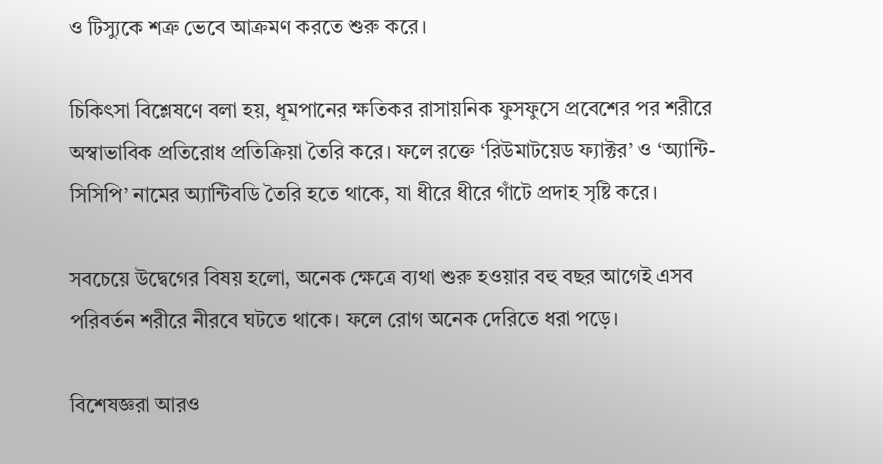ও টিস্যুকে শত্রু ভেবে আক্রমণ করতে শুরু করে।

চিকিৎসা বিশ্লেষণে বলা হয়, ধূমপানের ক্ষতিকর রাসায়নিক ফুসফুসে প্রবেশের পর শরীরে অস্বাভাবিক প্রতিরোধ প্রতিক্রিয়া তৈরি করে। ফলে রক্তে ‘রিউমাটয়েড ফ্যাক্টর’ ও ‘অ্যান্টি-সিসিপি’ নামের অ্যান্টিবডি তৈরি হতে থাকে, যা ধীরে ধীরে গাঁটে প্রদাহ সৃষ্টি করে।

সবচেয়ে উদ্বেগের বিষয় হলো, অনেক ক্ষেত্রে ব্যথা শুরু হওয়ার বহু বছর আগেই এসব পরিবর্তন শরীরে নীরবে ঘটতে থাকে। ফলে রোগ অনেক দেরিতে ধরা পড়ে।

বিশেষজ্ঞরা আরও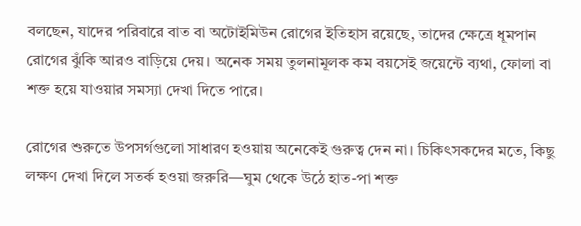বলছেন, যাদের পরিবারে বাত বা অটোইমিউন রোগের ইতিহাস রয়েছে, তাদের ক্ষেত্রে ধূমপান রোগের ঝুঁকি আরও বাড়িয়ে দেয়। অনেক সময় তুলনামূলক কম বয়সেই জয়েন্টে ব্যথা, ফোলা বা শক্ত হয়ে যাওয়ার সমস্যা দেখা দিতে পারে।

রোগের শুরুতে উপসর্গগুলো সাধারণ হওয়ায় অনেকেই গুরুত্ব দেন না। চিকিৎসকদের মতে, কিছু লক্ষণ দেখা দিলে সতর্ক হওয়া জরুরি—ঘুম থেকে উঠে হাত-পা শক্ত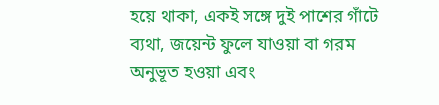হয়ে থাকা, একই সঙ্গে দুই পাশের গাঁটে ব্যথা, জয়েন্ট ফুলে যাওয়া বা গরম অনুভূত হওয়া এবং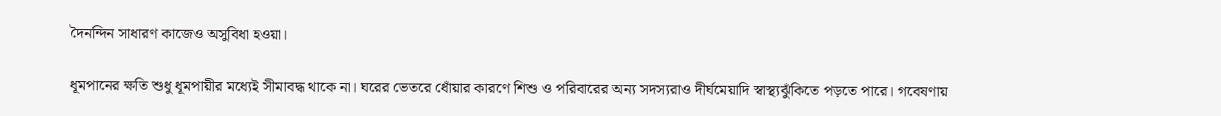দৈনন্দিন সাধারণ কাজেও অসুবিধা হওয়া।

ধূমপানের ক্ষতি শুধু ধূমপায়ীর মধ্যেই সীমাবদ্ধ থাকে না। ঘরের ভেতরে ধোঁয়ার কারণে শিশু ও পরিবারের অন্য সদস্যরাও দীর্ঘমেয়াদি স্বাস্থ্যঝুঁকিতে পড়তে পারে। গবেষণায়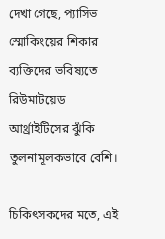দেখা গেছে, প্যাসিভ স্মোকিংয়ের শিকার ব্যক্তিদের ভবিষ্যতে রিউমাটয়েড আর্থ্রাইটিসের ঝুঁকি তুলনামূলকভাবে বেশি।

চিকিৎসকদের মতে, এই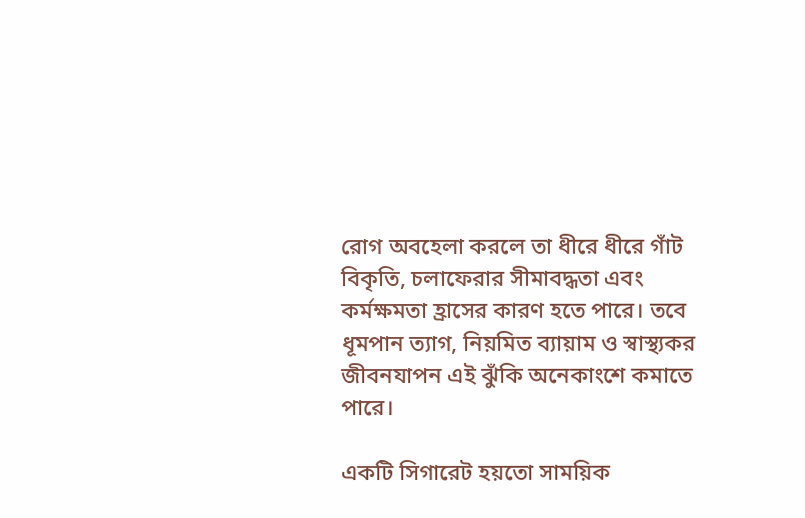রোগ অবহেলা করলে তা ধীরে ধীরে গাঁট বিকৃতি, চলাফেরার সীমাবদ্ধতা এবং কর্মক্ষমতা হ্রাসের কারণ হতে পারে। তবে ধূমপান ত্যাগ, নিয়মিত ব্যায়াম ও স্বাস্থ্যকর জীবনযাপন এই ঝুঁকি অনেকাংশে কমাতে পারে।

একটি সিগারেট হয়তো সাময়িক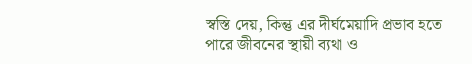স্বস্তি দেয়, কিন্তু এর দীর্ঘমেয়াদি প্রভাব হতে পারে জীবনের স্থায়ী ব্যথা ও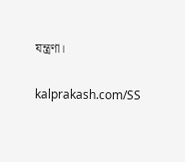যন্ত্রণা।

kalprakash.com/SS